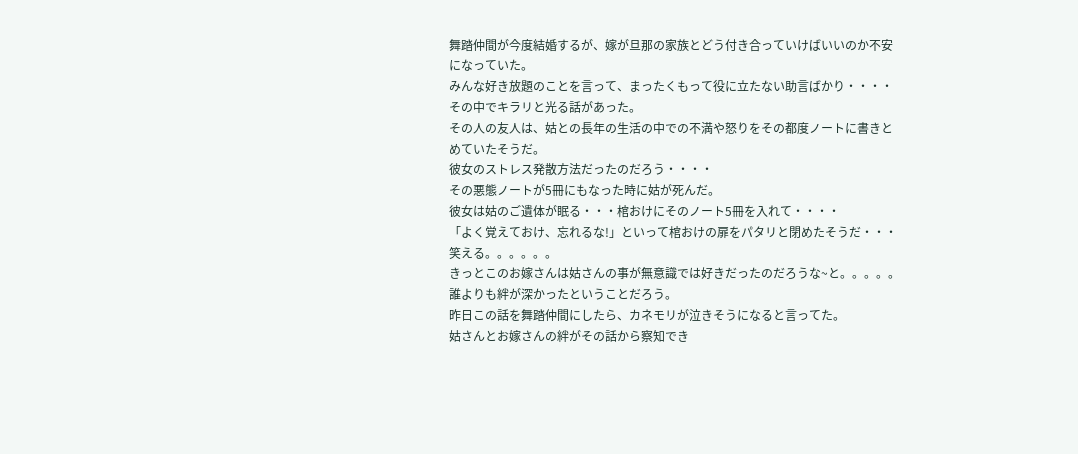舞踏仲間が今度結婚するが、嫁が旦那の家族とどう付き合っていけばいいのか不安になっていた。
みんな好き放題のことを言って、まったくもって役に立たない助言ばかり・・・・
その中でキラリと光る話があった。
その人の友人は、姑との長年の生活の中での不満や怒りをその都度ノートに書きとめていたそうだ。
彼女のストレス発散方法だったのだろう・・・・
その悪態ノートが5冊にもなった時に姑が死んだ。
彼女は姑のご遺体が眠る・・・棺おけにそのノート5冊を入れて・・・・
「よく覚えておけ、忘れるな!」といって棺おけの扉をパタリと閉めたそうだ・・・
笑える。。。。。。
きっとこのお嫁さんは姑さんの事が無意識では好きだったのだろうな~と。。。。。
誰よりも絆が深かったということだろう。
昨日この話を舞踏仲間にしたら、カネモリが泣きそうになると言ってた。
姑さんとお嫁さんの絆がその話から察知でき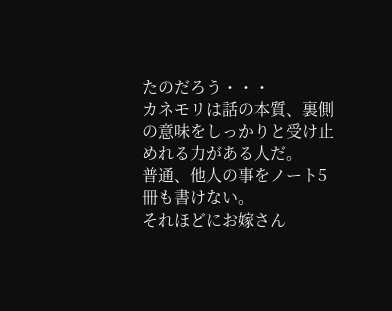たのだろう・・・
カネモリは話の本質、裏側の意味をしっかりと受け止めれる力がある人だ。
普通、他人の事をノート5冊も書けない。
それほどにお嫁さん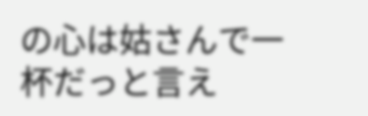の心は姑さんで一杯だっと言え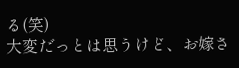る(笑)
大変だっとは思うけど、お嫁さ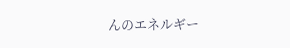んのエネルギー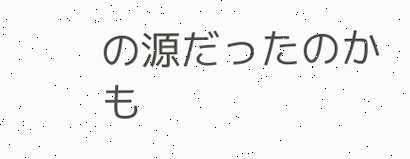の源だったのかも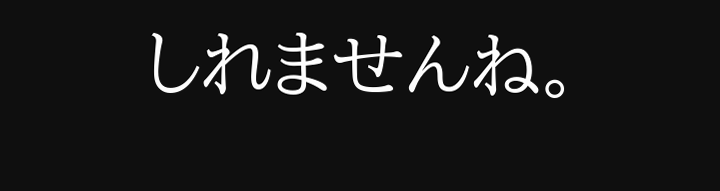しれませんね。